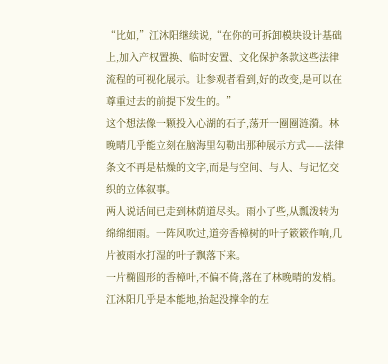“比如,”江沐阳继续说,“在你的可拆卸模块设计基础上,加入产权置换、临时安置、文化保护条款这些法律流程的可视化展示。让参观者看到,好的改变,是可以在尊重过去的前提下发生的。”
这个想法像一颗投入心湖的石子,荡开一圈圈涟漪。林晚晴几乎能立刻在脑海里勾勒出那种展示方式——法律条文不再是枯燥的文字,而是与空间、与人、与记忆交织的立体叙事。
两人说话间已走到林荫道尽头。雨小了些,从瓢泼转为绵绵细雨。一阵风吹过,道旁香樟树的叶子簌簌作响,几片被雨水打湿的叶子飘落下来。
一片椭圆形的香樟叶,不偏不倚,落在了林晚晴的发梢。
江沐阳几乎是本能地,抬起没撑伞的左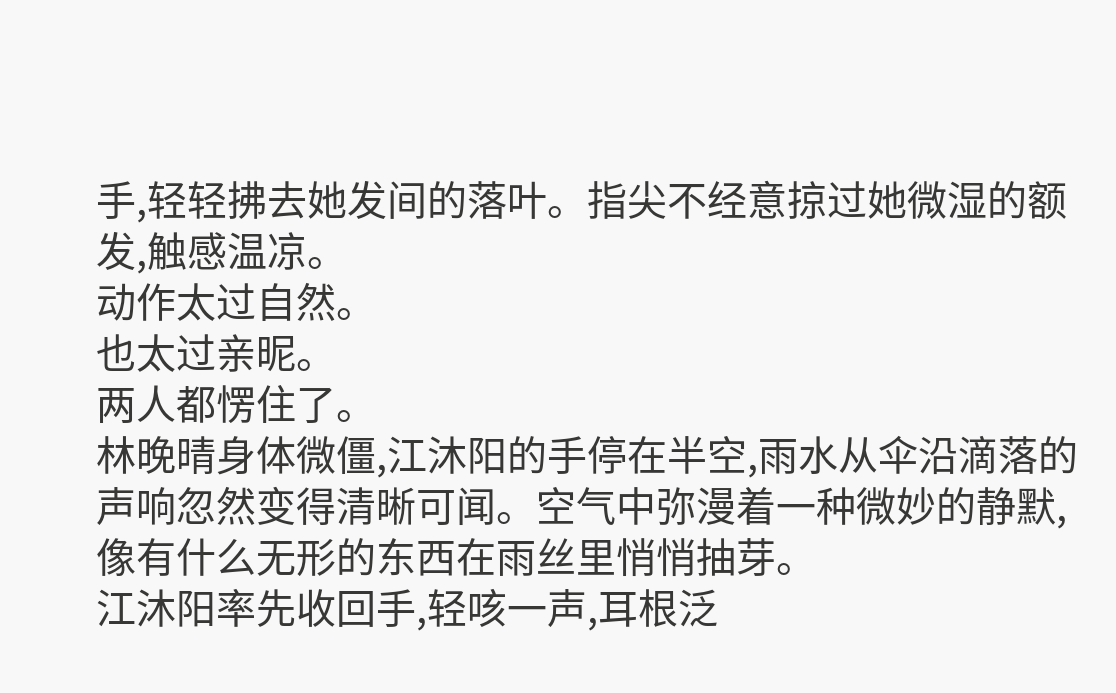手,轻轻拂去她发间的落叶。指尖不经意掠过她微湿的额发,触感温凉。
动作太过自然。
也太过亲昵。
两人都愣住了。
林晚晴身体微僵,江沐阳的手停在半空,雨水从伞沿滴落的声响忽然变得清晰可闻。空气中弥漫着一种微妙的静默,像有什么无形的东西在雨丝里悄悄抽芽。
江沐阳率先收回手,轻咳一声,耳根泛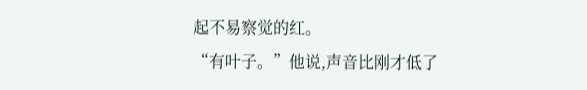起不易察觉的红。
“有叶子。”他说,声音比刚才低了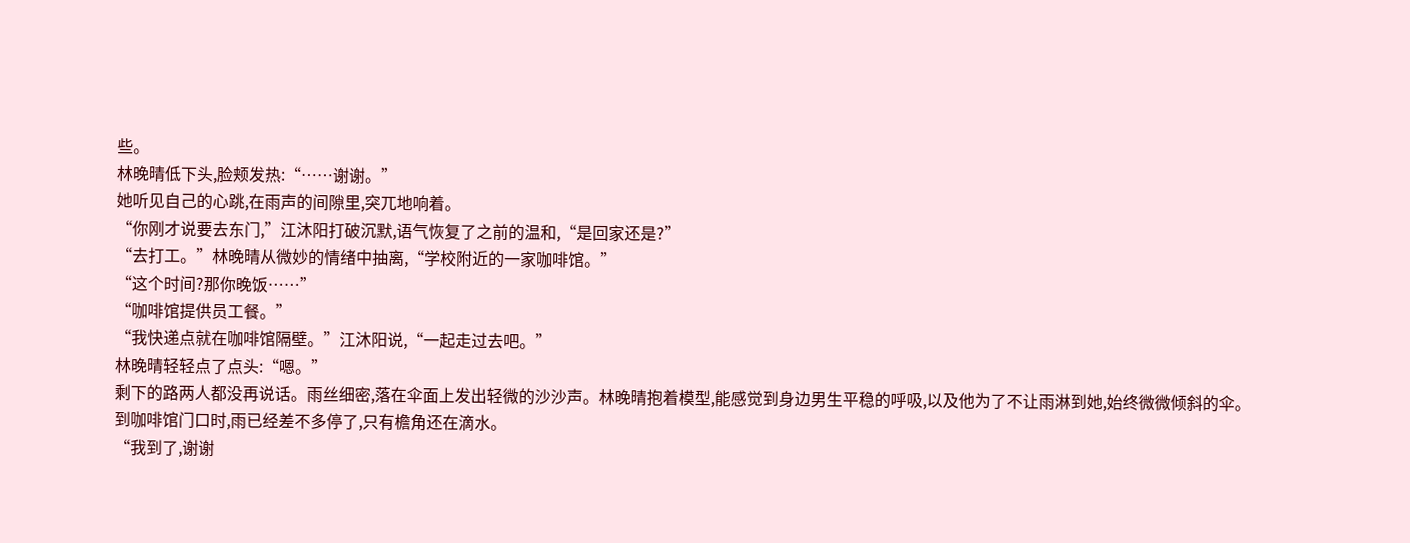些。
林晚晴低下头,脸颊发热:“……谢谢。”
她听见自己的心跳,在雨声的间隙里,突兀地响着。
“你刚才说要去东门,”江沐阳打破沉默,语气恢复了之前的温和,“是回家还是?”
“去打工。”林晚晴从微妙的情绪中抽离,“学校附近的一家咖啡馆。”
“这个时间?那你晚饭……”
“咖啡馆提供员工餐。”
“我快递点就在咖啡馆隔壁。”江沐阳说,“一起走过去吧。”
林晚晴轻轻点了点头:“嗯。”
剩下的路两人都没再说话。雨丝细密,落在伞面上发出轻微的沙沙声。林晚晴抱着模型,能感觉到身边男生平稳的呼吸,以及他为了不让雨淋到她,始终微微倾斜的伞。
到咖啡馆门口时,雨已经差不多停了,只有檐角还在滴水。
“我到了,谢谢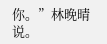你。”林晚晴说。